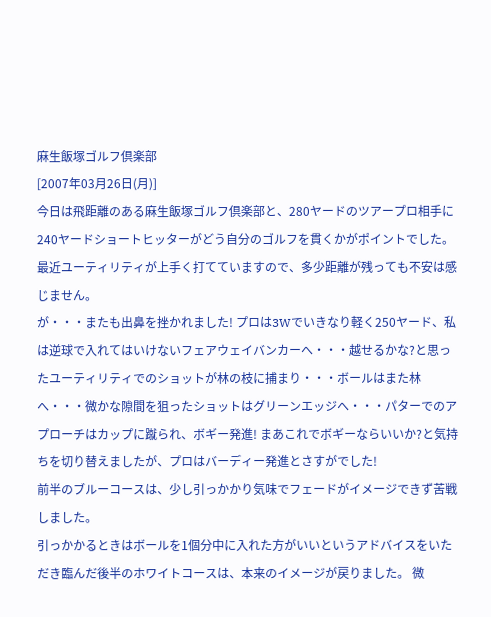麻生飯塚ゴルフ倶楽部
[2007年03月26日(月)]
今日は飛距離のある麻生飯塚ゴルフ倶楽部と、280ヤードのツアープロ相手に240ヤードショートヒッターがどう自分のゴルフを貫くかがポイントでした。 最近ユーティリティが上手く打てていますので、多少距離が残っても不安は感じません。
が・・・またも出鼻を挫かれました! プロは3Wでいきなり軽く250ヤード、私は逆球で入れてはいけないフェアウェイバンカーへ・・・越せるかな?と思ったユーティリティでのショットが林の枝に捕まり・・・ボールはまた林へ・・・微かな隙間を狙ったショットはグリーンエッジへ・・・パターでのアプローチはカップに蹴られ、ボギー発進! まあこれでボギーならいいか?と気持ちを切り替えましたが、プロはバーディー発進とさすがでした!
前半のブルーコースは、少し引っかかり気味でフェードがイメージできず苦戦しました。
引っかかるときはボールを1個分中に入れた方がいいというアドバイスをいただき臨んだ後半のホワイトコースは、本来のイメージが戻りました。 微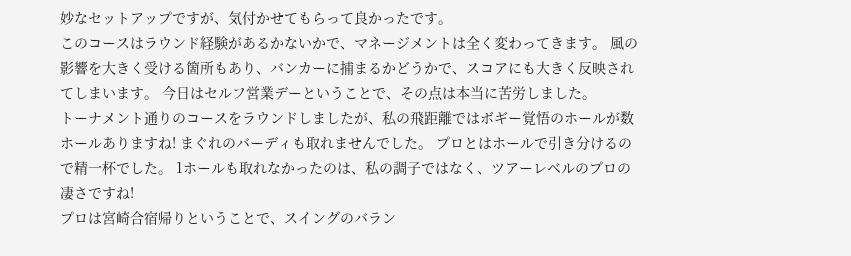妙なセットアップですが、気付かせてもらって良かったです。
このコースはラウンド経験があるかないかで、マネージメントは全く変わってきます。 風の影響を大きく受ける箇所もあり、バンカーに捕まるかどうかで、スコアにも大きく反映されてしまいます。 今日はセルフ営業デーということで、その点は本当に苦労しました。
トーナメント通りのコースをラウンドしましたが、私の飛距離ではボギー覚悟のホールが数ホールありますね! まぐれのバーディも取れませんでした。 プロとはホールで引き分けるので精一杯でした。 1ホールも取れなかったのは、私の調子ではなく、ツアーレベルのプロの凄さですね!
プロは宮崎合宿帰りということで、スイングのバラン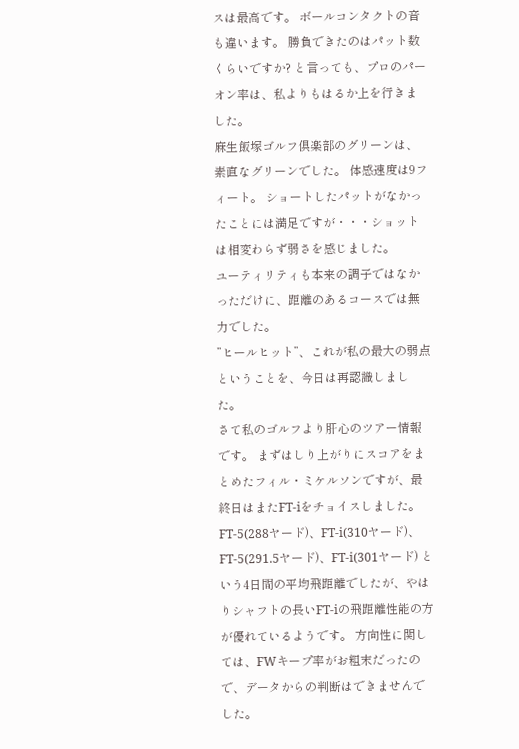スは最高です。 ボールコンタクトの音も違います。 勝負できたのはパット数くらいですか? と言っても、プロのパーオン率は、私よりもはるか上を行きました。
麻生飯塚ゴルフ倶楽部のグリーンは、素直なグリーンでした。 体感速度は9フィート。 ショートしたパットがなかったことには満足ですが・・・ショットは相変わらず弱さを感じました。
ユーティリティも本来の調子ではなかっただけに、距離のあるコースでは無力でした。
”ヒールヒット”、これが私の最大の弱点ということを、今日は再認識しました。
さて私のゴルフより肝心のツアー情報です。 まずはしり上がりにスコアをまとめたフィル・ミケルソンですが、最終日はまたFT-iをチョイスしました。
FT-5(288ヤード)、FT-i(310ヤード)、FT-5(291.5ヤード)、FT-i(301ヤード) という4日間の平均飛距離でしたが、やはりシャフトの長いFT-iの飛距離性能の方が優れているようです。 方向性に関しては、FWキープ率がお粗末だったので、データからの判断はできませんでした。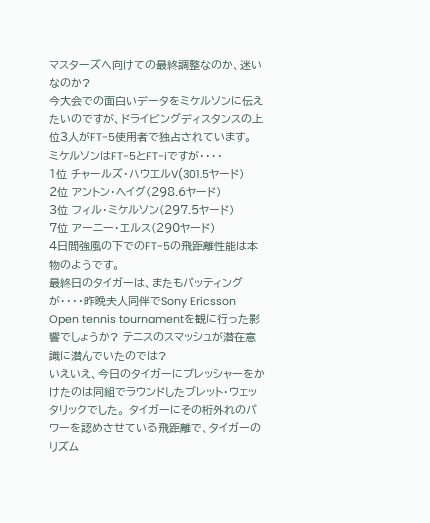マスターズへ向けての最終調整なのか、迷いなのか?
今大会での面白いデータをミケルソンに伝えたいのですが、ドライビングディスタンスの上位3人がFT-5使用者で独占されています。 ミケルソンはFT-5とFT-iですが・・・・
1位 チャールズ・ハウエルV(301.5ヤード)
2位 アントン・ヘイグ(298.6ヤード)
3位 フィル・ミケルソン(297.5ヤード)
7位 アーニー・エルス(290ヤード)
4日間強風の下でのFT-5の飛距離性能は本物のようです。
最終日のタイガーは、またもパッティングが・・・・昨晩夫人同伴でSony Ericsson Open tennis tournamentを観に行った影響でしょうか? テニスのスマッシュが潜在意識に潜んでいたのでは?
いえいえ、今日のタイガーにプレッシャーをかけたのは同組でラウンドしたブレット・ウェッタリックでした。 タイガーにその桁外れのパワーを認めさせている飛距離で、タイガーのリズム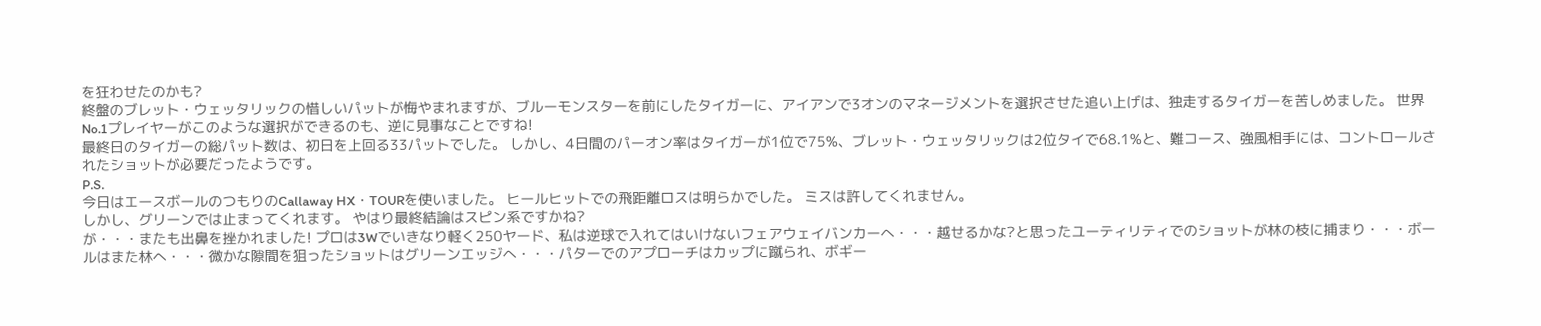を狂わせたのかも?
終盤のブレット・ウェッタリックの惜しいパットが悔やまれますが、ブルーモンスターを前にしたタイガーに、アイアンで3オンのマネージメントを選択させた追い上げは、独走するタイガーを苦しめました。 世界No.1プレイヤーがこのような選択ができるのも、逆に見事なことですね!
最終日のタイガーの総パット数は、初日を上回る33パットでした。 しかし、4日間のパーオン率はタイガーが1位で75%、ブレット・ウェッタリックは2位タイで68.1%と、難コース、強風相手には、コントロールされたショットが必要だったようです。
P.S.
今日はエースボールのつもりのCallaway HX・TOURを使いました。 ヒールヒットでの飛距離ロスは明らかでした。 ミスは許してくれません。
しかし、グリーンでは止まってくれます。 やはり最終結論はスピン系ですかね?
が・・・またも出鼻を挫かれました! プロは3Wでいきなり軽く250ヤード、私は逆球で入れてはいけないフェアウェイバンカーへ・・・越せるかな?と思ったユーティリティでのショットが林の枝に捕まり・・・ボールはまた林へ・・・微かな隙間を狙ったショットはグリーンエッジへ・・・パターでのアプローチはカップに蹴られ、ボギー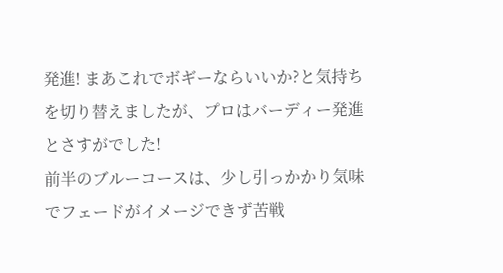発進! まあこれでボギーならいいか?と気持ちを切り替えましたが、プロはバーディー発進とさすがでした!
前半のブルーコースは、少し引っかかり気味でフェードがイメージできず苦戦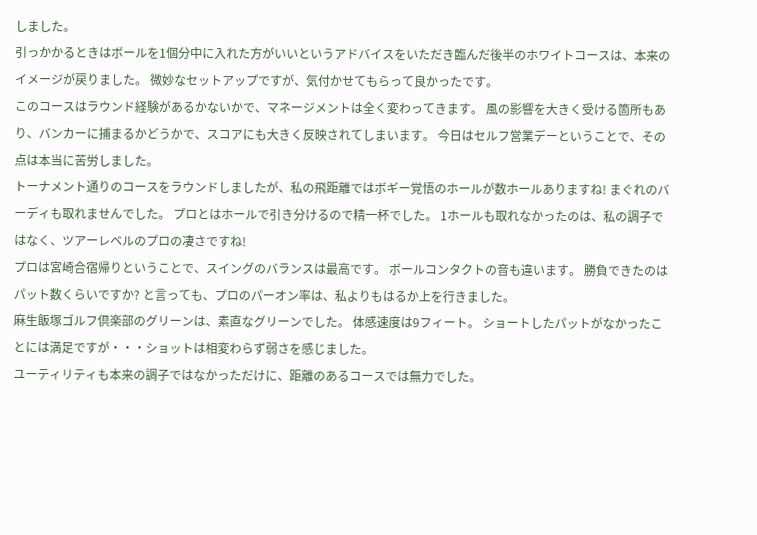しました。
引っかかるときはボールを1個分中に入れた方がいいというアドバイスをいただき臨んだ後半のホワイトコースは、本来のイメージが戻りました。 微妙なセットアップですが、気付かせてもらって良かったです。
このコースはラウンド経験があるかないかで、マネージメントは全く変わってきます。 風の影響を大きく受ける箇所もあり、バンカーに捕まるかどうかで、スコアにも大きく反映されてしまいます。 今日はセルフ営業デーということで、その点は本当に苦労しました。
トーナメント通りのコースをラウンドしましたが、私の飛距離ではボギー覚悟のホールが数ホールありますね! まぐれのバーディも取れませんでした。 プロとはホールで引き分けるので精一杯でした。 1ホールも取れなかったのは、私の調子ではなく、ツアーレベルのプロの凄さですね!
プロは宮崎合宿帰りということで、スイングのバランスは最高です。 ボールコンタクトの音も違います。 勝負できたのはパット数くらいですか? と言っても、プロのパーオン率は、私よりもはるか上を行きました。
麻生飯塚ゴルフ倶楽部のグリーンは、素直なグリーンでした。 体感速度は9フィート。 ショートしたパットがなかったことには満足ですが・・・ショットは相変わらず弱さを感じました。
ユーティリティも本来の調子ではなかっただけに、距離のあるコースでは無力でした。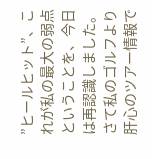”ヒールヒット”、これが私の最大の弱点ということを、今日は再認識しました。
さて私のゴルフより肝心のツアー情報で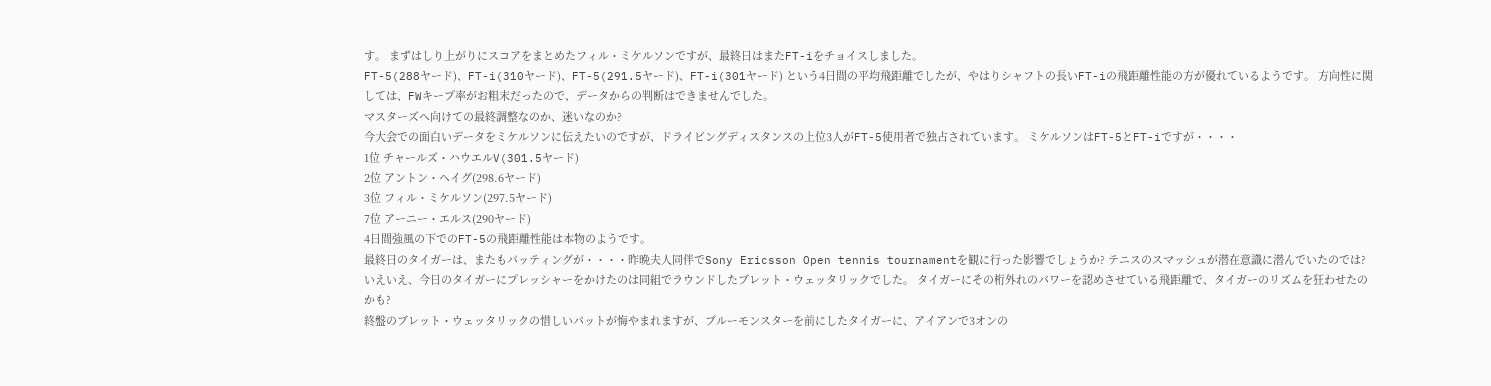す。 まずはしり上がりにスコアをまとめたフィル・ミケルソンですが、最終日はまたFT-iをチョイスしました。
FT-5(288ヤード)、FT-i(310ヤード)、FT-5(291.5ヤード)、FT-i(301ヤード) という4日間の平均飛距離でしたが、やはりシャフトの長いFT-iの飛距離性能の方が優れているようです。 方向性に関しては、FWキープ率がお粗末だったので、データからの判断はできませんでした。
マスターズへ向けての最終調整なのか、迷いなのか?
今大会での面白いデータをミケルソンに伝えたいのですが、ドライビングディスタンスの上位3人がFT-5使用者で独占されています。 ミケルソンはFT-5とFT-iですが・・・・
1位 チャールズ・ハウエルV(301.5ヤード)
2位 アントン・ヘイグ(298.6ヤード)
3位 フィル・ミケルソン(297.5ヤード)
7位 アーニー・エルス(290ヤード)
4日間強風の下でのFT-5の飛距離性能は本物のようです。
最終日のタイガーは、またもパッティングが・・・・昨晩夫人同伴でSony Ericsson Open tennis tournamentを観に行った影響でしょうか? テニスのスマッシュが潜在意識に潜んでいたのでは?
いえいえ、今日のタイガーにプレッシャーをかけたのは同組でラウンドしたブレット・ウェッタリックでした。 タイガーにその桁外れのパワーを認めさせている飛距離で、タイガーのリズムを狂わせたのかも?
終盤のブレット・ウェッタリックの惜しいパットが悔やまれますが、ブルーモンスターを前にしたタイガーに、アイアンで3オンの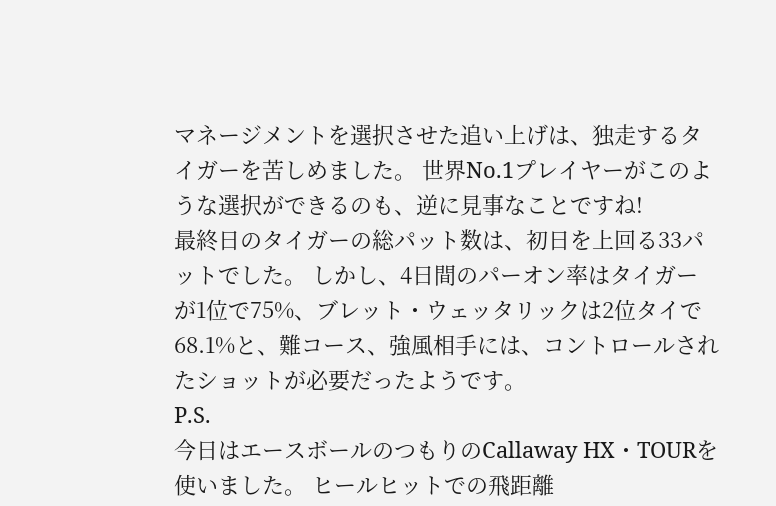マネージメントを選択させた追い上げは、独走するタイガーを苦しめました。 世界No.1プレイヤーがこのような選択ができるのも、逆に見事なことですね!
最終日のタイガーの総パット数は、初日を上回る33パットでした。 しかし、4日間のパーオン率はタイガーが1位で75%、ブレット・ウェッタリックは2位タイで68.1%と、難コース、強風相手には、コントロールされたショットが必要だったようです。
P.S.
今日はエースボールのつもりのCallaway HX・TOURを使いました。 ヒールヒットでの飛距離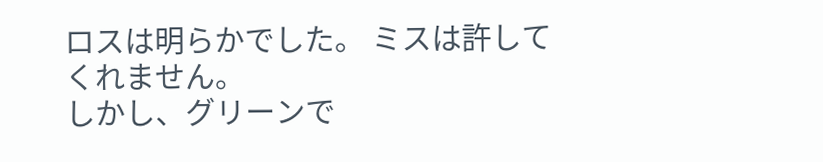ロスは明らかでした。 ミスは許してくれません。
しかし、グリーンで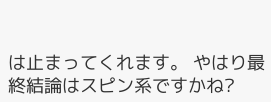は止まってくれます。 やはり最終結論はスピン系ですかね?